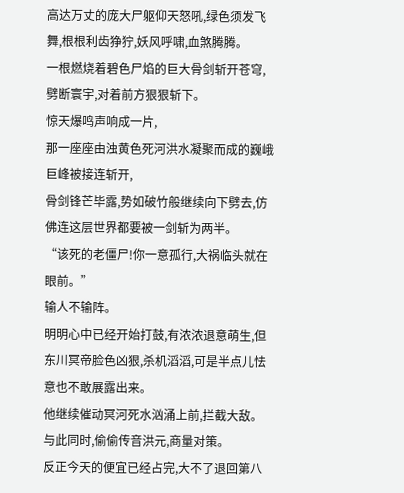高达万丈的庞大尸躯仰天怒吼,绿色须发飞舞,根根利齿狰狞,妖风呼啸,血煞腾腾。
一根燃烧着碧色尸焰的巨大骨剑斩开苍穹,劈断寰宇,对着前方狠狠斩下。
惊天爆鸣声响成一片,
那一座座由浊黄色死河洪水凝聚而成的巍峨巨峰被接连斩开,
骨剑锋芒毕露,势如破竹般继续向下劈去,仿佛连这层世界都要被一剑斩为两半。
“该死的老僵尸!你一意孤行,大祸临头就在眼前。”
输人不输阵。
明明心中已经开始打鼓,有浓浓退意萌生,但东川冥帝脸色凶狠,杀机滔滔,可是半点儿怯意也不敢展露出来。
他继续催动冥河死水汹涌上前,拦截大敌。
与此同时,偷偷传音洪元,商量对策。
反正今天的便宜已经占完,大不了退回第八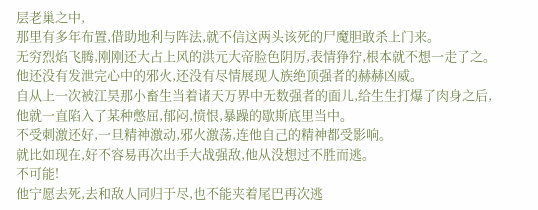层老巢之中,
那里有多年布置,借助地利与阵法,就不信这两头该死的尸魔胆敢杀上门来。
无穷烈焰飞腾,刚刚还大占上风的洪元大帝脸色阴厉,表情狰狞,根本就不想一走了之。
他还没有发泄完心中的邪火,还没有尽情展现人族绝顶强者的赫赫凶威。
自从上一次被江昊那小畜生当着诸天万界中无数强者的面儿,给生生打爆了肉身之后,
他就一直陷入了某种憋屈,郁闷,愤恨,暴躁的歇斯底里当中。
不受刺激还好,一旦精神激动,邪火激荡,连他自己的精神都受影响。
就比如现在,好不容易再次出手大战强敌,他从没想过不胜而逃。
不可能!
他宁愿去死,去和敌人同归于尽,也不能夹着尾巴再次逃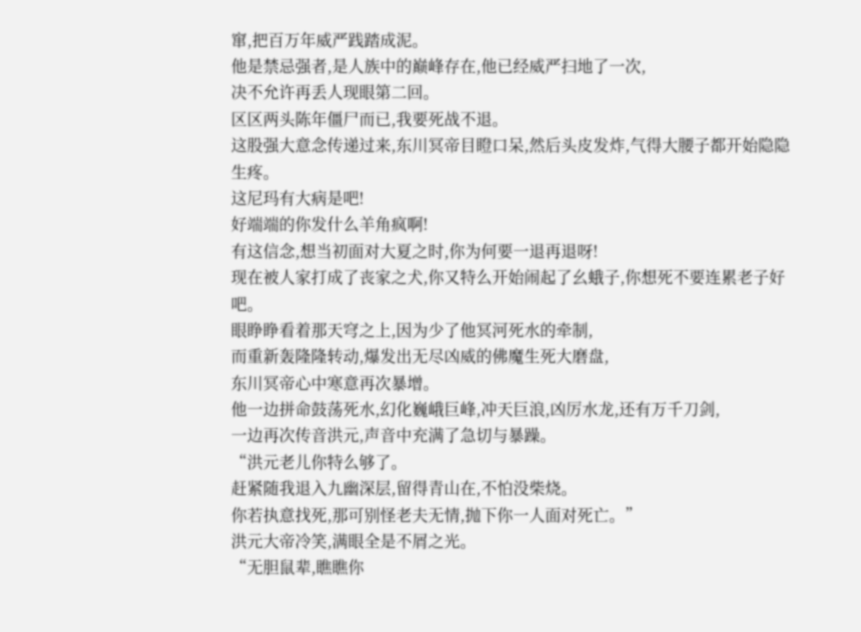窜,把百万年威严践踏成泥。
他是禁忌强者,是人族中的巅峰存在,他已经威严扫地了一次,
决不允许再丢人现眼第二回。
区区两头陈年僵尸而已,我要死战不退。
这股强大意念传递过来,东川冥帝目瞪口呆,然后头皮发炸,气得大腰子都开始隐隐生疼。
这尼玛有大病是吧!
好端端的你发什么羊角疯啊!
有这信念,想当初面对大夏之时,你为何要一退再退呀!
现在被人家打成了丧家之犬,你又特么开始闹起了幺蛾子,你想死不要连累老子好吧。
眼睁睁看着那天穹之上,因为少了他冥河死水的牵制,
而重新轰隆隆转动,爆发出无尽凶威的佛魔生死大磨盘,
东川冥帝心中寒意再次暴增。
他一边拼命鼓荡死水,幻化巍峨巨峰,冲天巨浪,凶厉水龙,还有万千刀剑,
一边再次传音洪元,声音中充满了急切与暴躁。
“洪元老儿你特么够了。
赶紧随我退入九幽深层,留得青山在,不怕没柴烧。
你若执意找死,那可别怪老夫无情,抛下你一人面对死亡。”
洪元大帝冷笑,满眼全是不屑之光。
“无胆鼠辈,瞧瞧你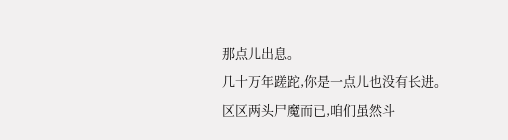那点儿出息。
几十万年蹉跎,你是一点儿也没有长进。
区区两头尸魔而已,咱们虽然斗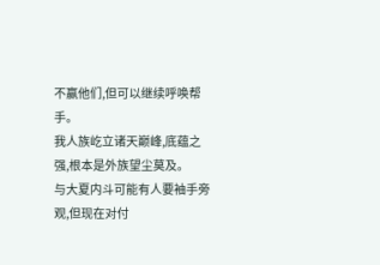不赢他们,但可以继续呼唤帮手。
我人族屹立诸天巅峰,底蕴之强,根本是外族望尘莫及。
与大夏内斗可能有人要袖手旁观,但现在对付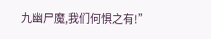九幽尸魔,我们何惧之有!”